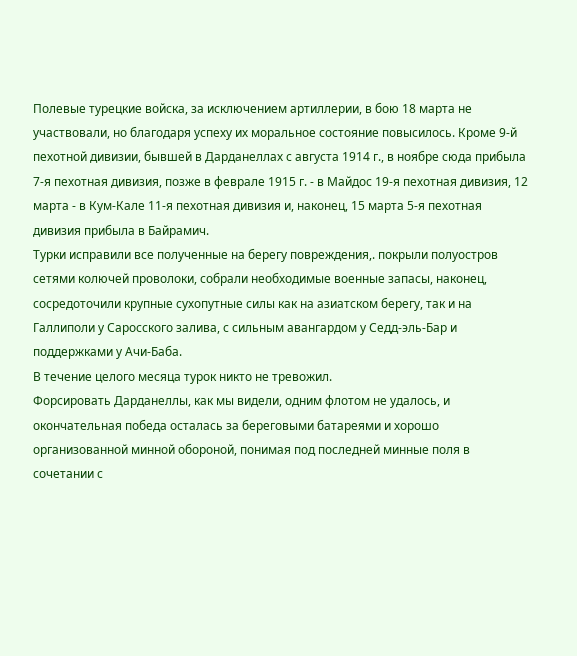Полевые турецкие войска, за исключением артиллерии, в бою 18 марта не участвовали, но благодаря успеху их моральное состояние повысилось. Кроме 9-й пехотной дивизии, бывшей в Дарданеллах с августа 1914 г., в ноябре сюда прибыла 7-я пехотная дивизия, позже в феврале 1915 г. - в Майдос 19-я пехотная дивизия, 12 марта - в Кум-Кале 11-я пехотная дивизия и, наконец, 15 марта 5-я пехотная дивизия прибыла в Байрамич.
Турки исправили все полученные на берегу повреждения,. покрыли полуостров сетями колючей проволоки, собрали необходимые военные запасы, наконец, сосредоточили крупные сухопутные силы как на азиатском берегу, так и на Галлиполи у Саросского залива, с сильным авангардом у Седд-эль-Бар и поддержками у Ачи-Баба.
В течение целого месяца турок никто не тревожил.
Форсировать Дарданеллы, как мы видели, одним флотом не удалось, и окончательная победа осталась за береговыми батареями и хорошо организованной минной обороной, понимая под последней минные поля в сочетании с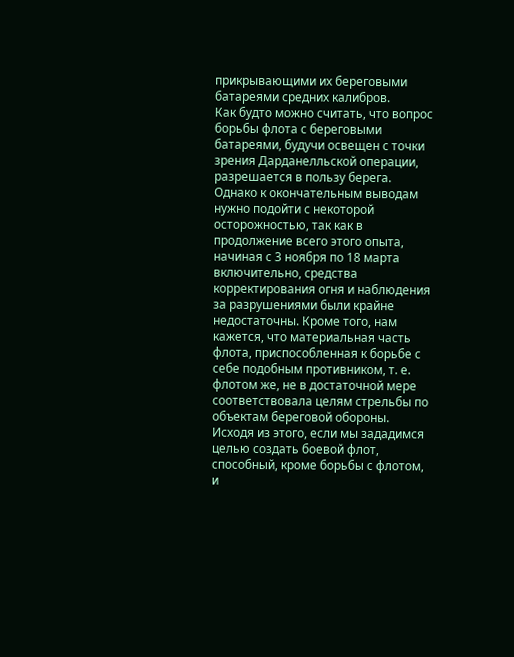прикрывающими их береговыми батареями средних калибров.
Как будто можно считать, что вопрос борьбы флота с береговыми батареями, будучи освещен с точки зрения Дарданелльской операции, разрешается в пользу берега. Однако к окончательным выводам нужно подойти с некоторой осторожностью, так как в продолжение всего этого опыта, начиная с 3 ноября по 18 марта включительно, средства корректирования огня и наблюдения за разрушениями были крайне недостаточны. Кроме того, нам кажется, что материальная часть флота, приспособленная к борьбе с себе подобным противником, т. е. флотом же, не в достаточной мере соответствовала целям стрельбы по объектам береговой обороны.
Исходя из этого, если мы зададимся целью создать боевой флот, способный, кроме борьбы с флотом, и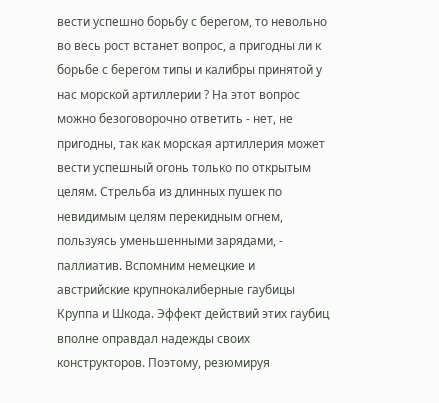вести успешно борьбу с берегом, то невольно во весь рост встанет вопрос, а пригодны ли к борьбе с берегом типы и калибры принятой у нас морской артиллерии ? На этот вопрос можно безоговорочно ответить - нет, не пригодны, так как морская артиллерия может вести успешный огонь только по открытым целям. Стрельба из длинных пушек по невидимым целям перекидным огнем, пользуясь уменьшенными зарядами, - паллиатив. Вспомним немецкие и австрийские крупнокалиберные гаубицы Круппа и Шкода. Эффект действий этих гаубиц вполне оправдал надежды своих конструкторов. Поэтому, резюмируя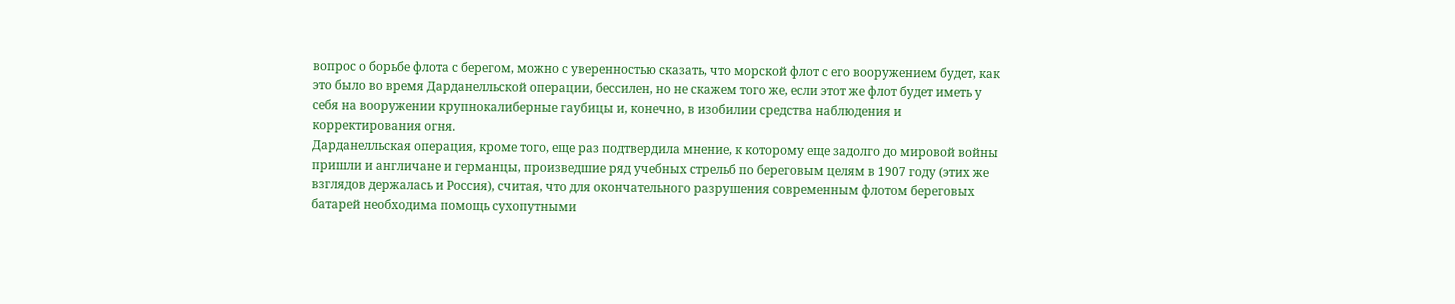вопрос о борьбе флота с берегом, можно с уверенностью сказать, что морской флот с его вооружением будет, как это было во время Дарданелльской операции, бессилен, но не скажем того же, если этот же флот будет иметь у себя на вооружении крупнокалиберные гаубицы и, конечно, в изобилии средства наблюдения и корректирования огня.
Дарданелльская операция, кроме того, еще раз подтвердила мнение, к которому еще задолго до мировой войны пришли и англичане и германцы, произведшие ряд учебных стрельб по береговым целям в 1907 году (этих же взглядов держалась и Россия), считая, что для окончательного разрушения современным флотом береговых батарей необходима помощь сухопутными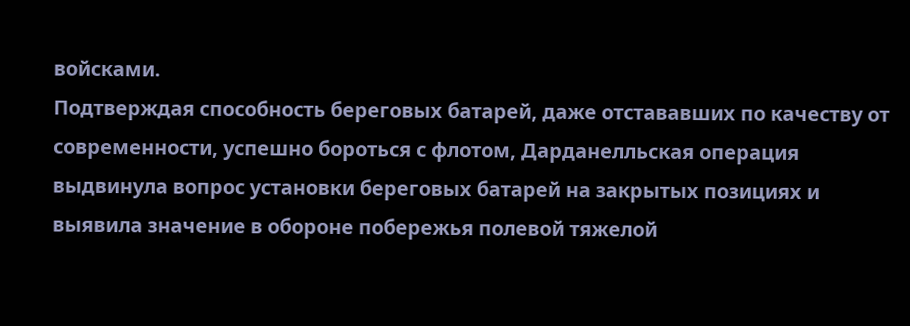войсками.
Подтверждая способность береговых батарей, даже отстававших по качеству от современности, успешно бороться с флотом, Дарданелльская операция выдвинула вопрос установки береговых батарей на закрытых позициях и выявила значение в обороне побережья полевой тяжелой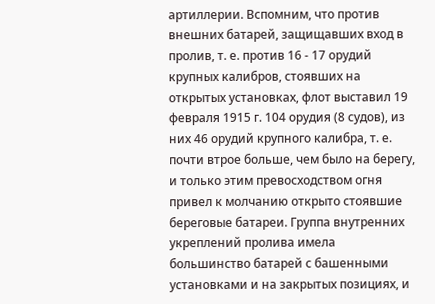артиллерии. Вспомним, что против внешних батарей, защищавших вход в пролив, т. е. против 16 - 17 орудий крупных калибров, стоявших на открытых установках, флот выставил 19 февраля 1915 г. 104 орудия (8 судов), из них 46 орудий крупного калибра, т. е. почти втрое больше, чем было на берегу, и только этим превосходством огня привел к молчанию открыто стоявшие береговые батареи. Группа внутренних укреплений пролива имела большинство батарей с башенными установками и на закрытых позициях, и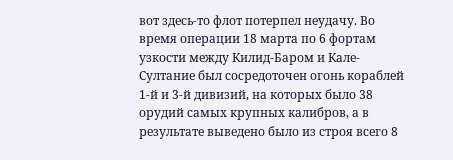вот здесь-то флот потерпел неудачу. Во время операции 18 марта по 6 фортам узкости между Килид-Баром и Кале-Султание был сосредоточен огонь кораблей 1-й и 3-й дивизий, на которых было 38 орудий самых крупных калибров, а в результате выведено было из строя всего 8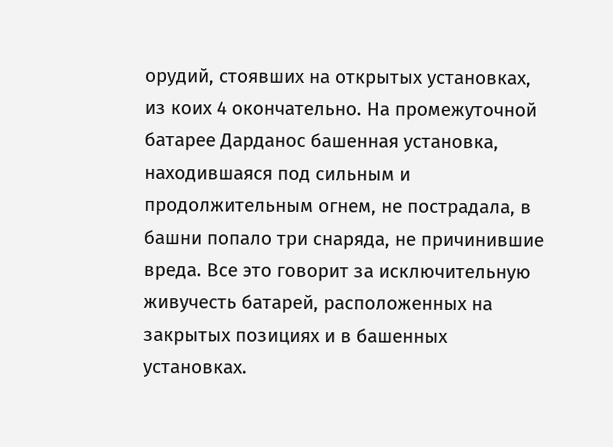орудий, стоявших на открытых установках, из коих 4 окончательно. На промежуточной батарее Дарданос башенная установка, находившаяся под сильным и продолжительным огнем, не пострадала, в башни попало три снаряда, не причинившие вреда. Все это говорит за исключительную живучесть батарей, расположенных на закрытых позициях и в башенных установках.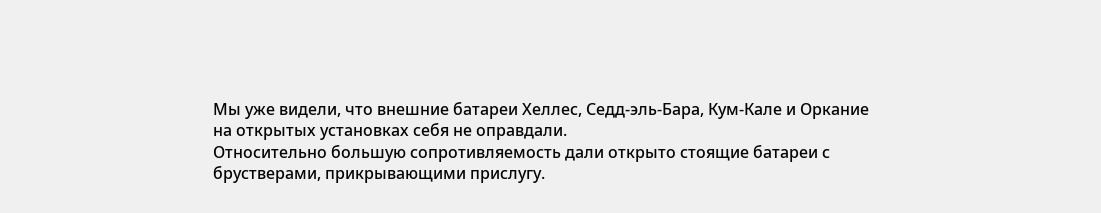Мы уже видели, что внешние батареи Хеллес, Седд-эль-Бара, Кум-Кале и Оркание на открытых установках себя не оправдали.
Относительно большую сопротивляемость дали открыто стоящие батареи с брустверами, прикрывающими прислугу.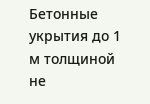Бетонные укрытия до 1 м толщиной не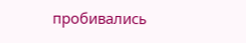пробивались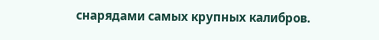снарядами самых крупных калибров.